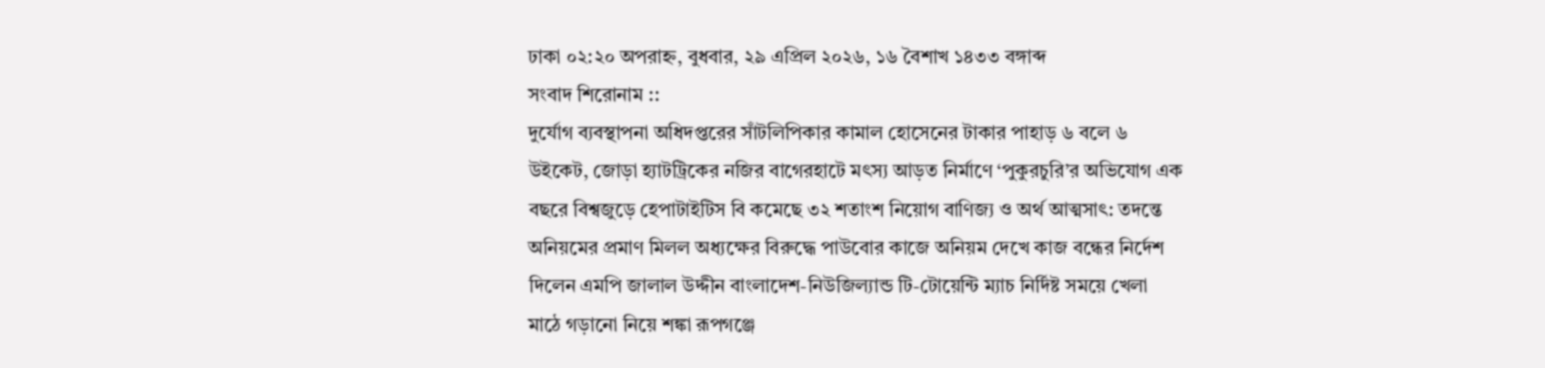ঢাকা ০২:২০ অপরাহ্ন, বুধবার, ২৯ এপ্রিল ২০২৬, ১৬ বৈশাখ ১৪৩৩ বঙ্গাব্দ
সংবাদ শিরোনাম ::
দুর্যোগ ব্যবস্থাপনা অধিদপ্তরের সাঁটলিপিকার কামাল হোসেনের টাকার পাহাড় ৬ বলে ৬ উইকেট, জোড়া হ্যাটট্রিকের নজির বাগেরহাটে মৎস্য আড়ত নির্মাণে ‘পুকুরচুরি’র অভিযোগ এক বছরে বিশ্বজুড়ে হেপাটাইটিস বি কমেছে ৩২ শতাংশ নিয়োগ বাণিজ্য ও অর্থ আত্মসাৎ: তদন্তে অনিয়মের প্রমাণ মিলল অধ্যক্ষের বিরুদ্ধে পাউবোর কাজে অনিয়ম দেখে কাজ বন্ধের নির্দেশ দিলেন এমপি জালাল উদ্দীন বাংলাদেশ-নিউজিল্যান্ড টি-টোয়েন্টি ম্যাচ নির্দিষ্ট সময়ে খেলা মাঠে গড়ানো নিয়ে শঙ্কা রূপগঞ্জে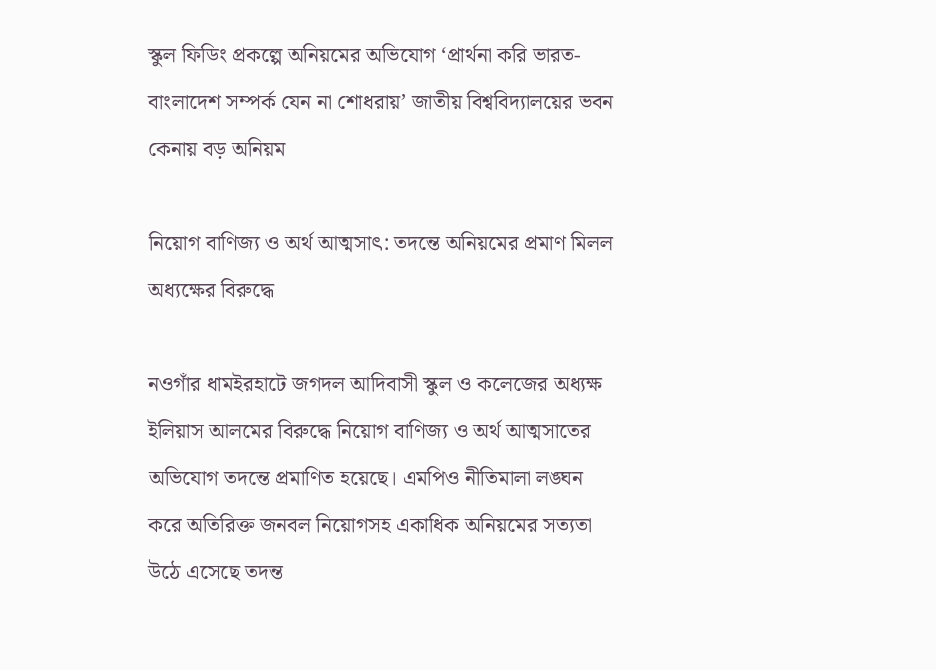স্কুল ফিডিং প্রকল্পে অনিয়মের অভিযোগ ‘প্রার্থনা করি ভারত-বাংলাদেশ সম্পর্ক যেন না শোধরায়’ জাতীয় বিশ্ববিদ্যালয়ের ভবন কেনায় বড় অনিয়ম

নিয়োগ বাণিজ্য ও অর্থ আত্মসাৎ: তদন্তে অনিয়মের প্রমাণ মিলল অধ্যক্ষের বিরুদ্ধে

নওগাঁর ধামইরহাটে জগদল আদিবাসী স্কুল ও কলেজের অধ্যক্ষ ইলিয়াস আলমের বিরুদ্ধে নিয়োগ বাণিজ্য ও অর্থ আত্মসাতের অভিযোগ তদন্তে প্রমাণিত হয়েছে। এমপিও নীতিমালা লঙ্ঘন করে অতিরিক্ত জনবল নিয়োগসহ একাধিক অনিয়মের সত্যতা উঠে এসেছে তদন্ত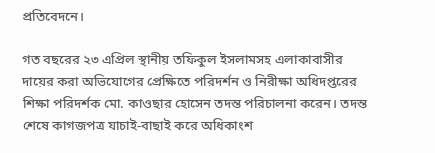প্রতিবেদনে।

গত বছরের ২৩ এপ্রিল স্থানীয় তফিকুল ইসলামসহ এলাকাবাসীর দায়ের করা অভিযোগের প্রেক্ষিতে পরিদর্শন ও নিরীক্ষা অধিদপ্তরের শিক্ষা পরিদর্শক মো. কাওছার হোসেন তদন্ত পরিচালনা করেন। তদন্ত শেষে কাগজপত্র যাচাই-বাছাই করে অধিকাংশ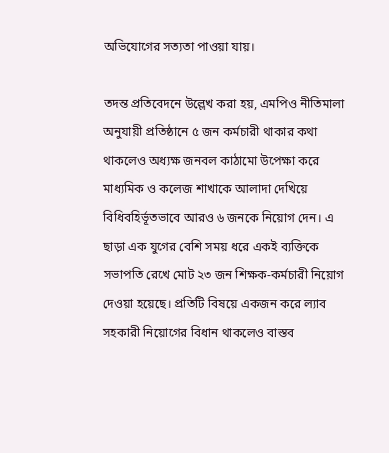অভিযোগের সত্যতা পাওয়া যায়।

তদন্ত প্রতিবেদনে উল্লেখ করা হয়, এমপিও নীতিমালা অনুযায়ী প্রতিষ্ঠানে ৫ জন কর্মচারী থাকার কথা থাকলেও অধ্যক্ষ জনবল কাঠামো উপেক্ষা করে মাধ্যমিক ও কলেজ শাখাকে আলাদা দেখিয়ে বিধিবহির্ভূতভাবে আরও ৬ জনকে নিয়োগ দেন। এ ছাড়া এক যুগের বেশি সময় ধরে একই ব্যক্তিকে সভাপতি রেখে মোট ২৩ জন শিক্ষক-কর্মচারী নিয়োগ দেওয়া হয়েছে। প্রতিটি বিষয়ে একজন করে ল্যাব সহকারী নিয়োগের বিধান থাকলেও বাস্তব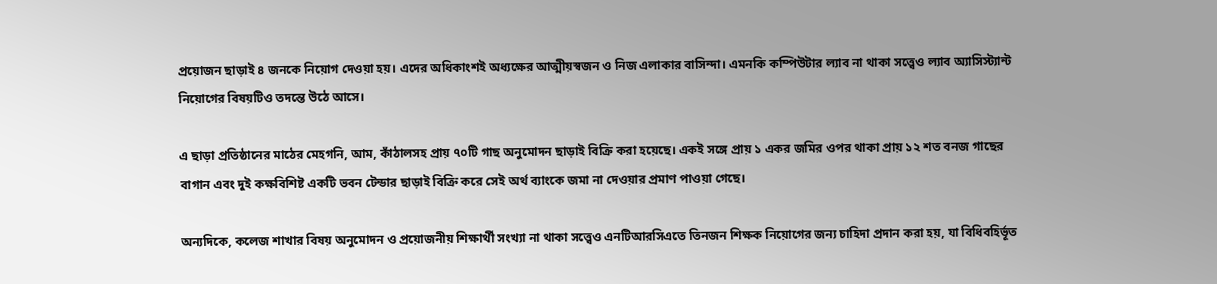প্রয়োজন ছাড়াই ৪ জনকে নিয়োগ দেওয়া হয়। এদের অধিকাংশই অধ্যক্ষের আত্মীয়স্বজন ও নিজ এলাকার বাসিন্দা। এমনকি কম্পিউটার ল্যাব না থাকা সত্ত্বেও ল্যাব অ্যাসিস্ট্যান্ট নিয়োগের বিষয়টিও তদন্তে উঠে আসে।

এ ছাড়া প্রতিষ্ঠানের মাঠের মেহগনি, আম, কাঁঠালসহ প্রায় ৭০টি গাছ অনুমোদন ছাড়াই বিক্রি করা হয়েছে। একই সঙ্গে প্রায় ১ একর জমির ওপর থাকা প্রায় ১২ শত বনজ গাছের বাগান এবং দুই কক্ষবিশিষ্ট একটি ভবন টেন্ডার ছাড়াই বিক্রি করে সেই অর্থ ব্যাংকে জমা না দেওয়ার প্রমাণ পাওয়া গেছে।

অন্যদিকে, কলেজ শাখার বিষয় অনুমোদন ও প্রয়োজনীয় শিক্ষার্থী সংখ্যা না থাকা সত্ত্বেও এনটিআরসিএতে তিনজন শিক্ষক নিয়োগের জন্য চাহিদা প্রদান করা হয়, যা বিধিবহির্ভূত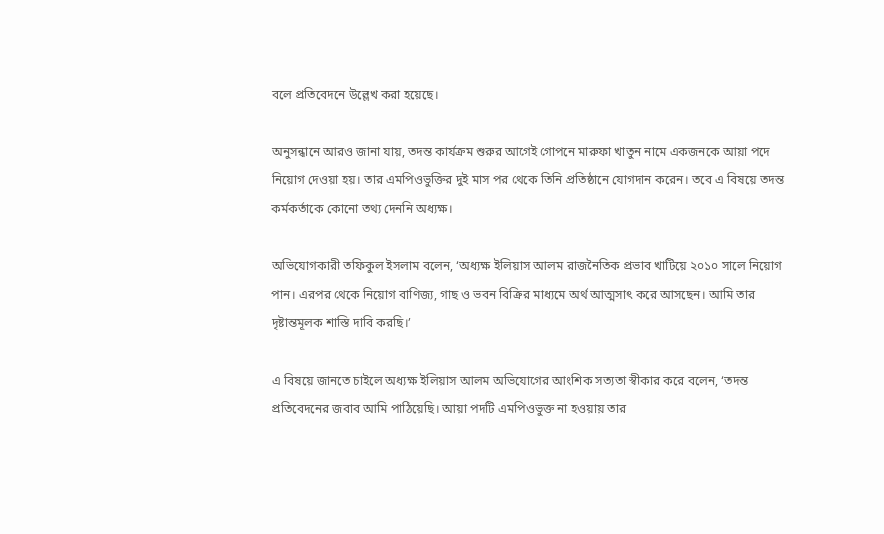বলে প্রতিবেদনে উল্লেখ করা হয়েছে।

অনুসন্ধানে আরও জানা যায়, তদন্ত কার্যক্রম শুরুর আগেই গোপনে মারুফা খাতুন নামে একজনকে আয়া পদে নিয়োগ দেওয়া হয়। তার এমপিওভুক্তির দুই মাস পর থেকে তিনি প্রতিষ্ঠানে যোগদান করেন। তবে এ বিষয়ে তদন্ত কর্মকর্তাকে কোনো তথ্য দেননি অধ্যক্ষ।

অভিযোগকারী তফিকুল ইসলাম বলেন, ‘অধ্যক্ষ ইলিয়াস আলম রাজনৈতিক প্রভাব খাটিয়ে ২০১০ সালে নিয়োগ পান। এরপর থেকে নিয়োগ বাণিজ্য, গাছ ও ভবন বিক্রির মাধ্যমে অর্থ আত্মসাৎ করে আসছেন। আমি তার দৃষ্টান্তমূলক শাস্তি দাবি করছি।’

এ বিষয়ে জানতে চাইলে অধ্যক্ষ ইলিয়াস আলম অভিযোগের আংশিক সত্যতা স্বীকার করে বলেন, ‘তদন্ত প্রতিবেদনের জবাব আমি পাঠিয়েছি। আয়া পদটি এমপিওভুক্ত না হওয়ায় তার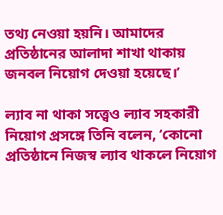তথ্য নেওয়া হয়নি। আমাদের প্রতিষ্ঠানের আলাদা শাখা থাকায় জনবল নিয়োগ দেওয়া হয়েছে।’

ল্যাব না থাকা সত্ত্বেও ল্যাব সহকারী নিয়োগ প্রসঙ্গে তিনি বলেন, ‘কোনো প্রতিষ্ঠানে নিজস্ব ল্যাব থাকলে নিয়োগ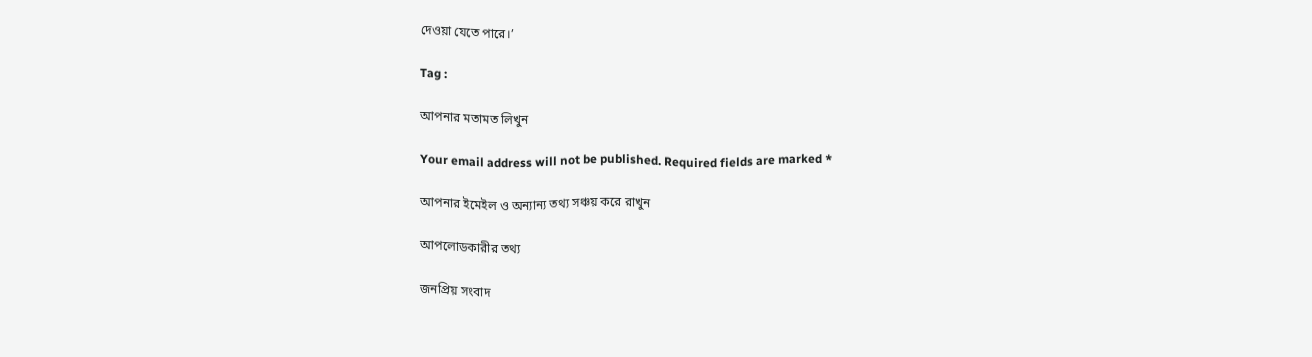দেওয়া যেতে পারে।’

Tag :

আপনার মতামত লিখুন

Your email address will not be published. Required fields are marked *

আপনার ইমেইল ও অন্যান্য তথ্য সঞ্চয় করে রাখুন

আপলোডকারীর তথ্য

জনপ্রিয় সংবাদ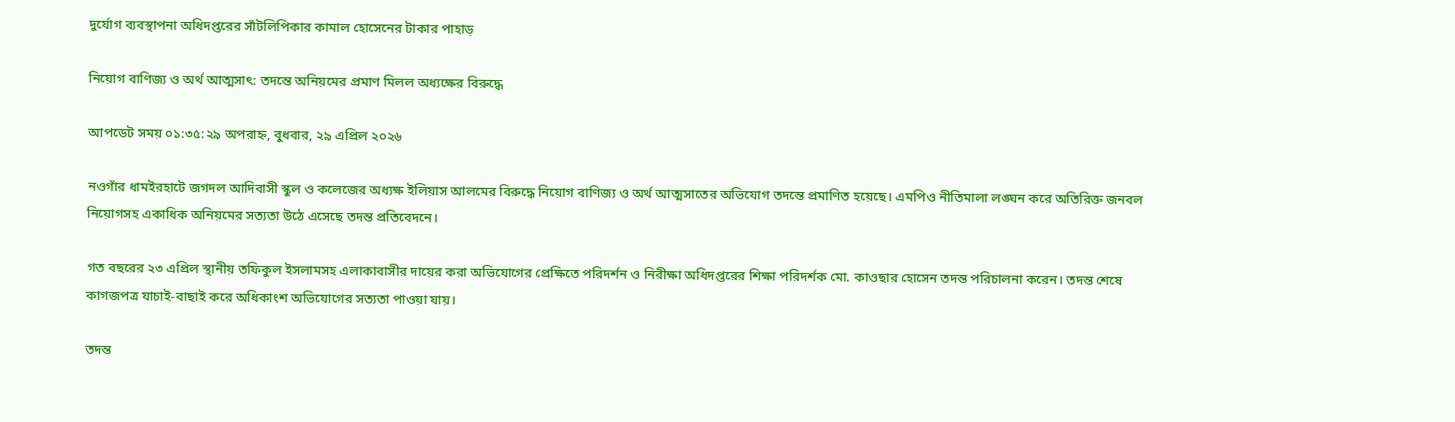দুর্যোগ ব্যবস্থাপনা অধিদপ্তরের সাঁটলিপিকার কামাল হোসেনের টাকার পাহাড়

নিয়োগ বাণিজ্য ও অর্থ আত্মসাৎ: তদন্তে অনিয়মের প্রমাণ মিলল অধ্যক্ষের বিরুদ্ধে

আপডেট সময় ০১:৩৫:২৯ অপরাহ্ন, বুধবার, ২৯ এপ্রিল ২০২৬

নওগাঁর ধামইরহাটে জগদল আদিবাসী স্কুল ও কলেজের অধ্যক্ষ ইলিয়াস আলমের বিরুদ্ধে নিয়োগ বাণিজ্য ও অর্থ আত্মসাতের অভিযোগ তদন্তে প্রমাণিত হয়েছে। এমপিও নীতিমালা লঙ্ঘন করে অতিরিক্ত জনবল নিয়োগসহ একাধিক অনিয়মের সত্যতা উঠে এসেছে তদন্ত প্রতিবেদনে।

গত বছরের ২৩ এপ্রিল স্থানীয় তফিকুল ইসলামসহ এলাকাবাসীর দায়ের করা অভিযোগের প্রেক্ষিতে পরিদর্শন ও নিরীক্ষা অধিদপ্তরের শিক্ষা পরিদর্শক মো. কাওছার হোসেন তদন্ত পরিচালনা করেন। তদন্ত শেষে কাগজপত্র যাচাই-বাছাই করে অধিকাংশ অভিযোগের সত্যতা পাওয়া যায়।

তদন্ত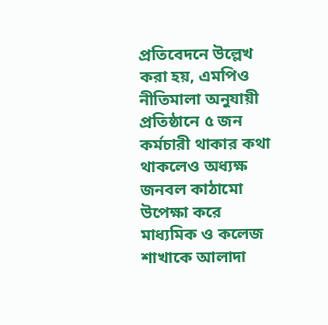প্রতিবেদনে উল্লেখ করা হয়, এমপিও নীতিমালা অনুযায়ী প্রতিষ্ঠানে ৫ জন কর্মচারী থাকার কথা থাকলেও অধ্যক্ষ জনবল কাঠামো উপেক্ষা করে মাধ্যমিক ও কলেজ শাখাকে আলাদা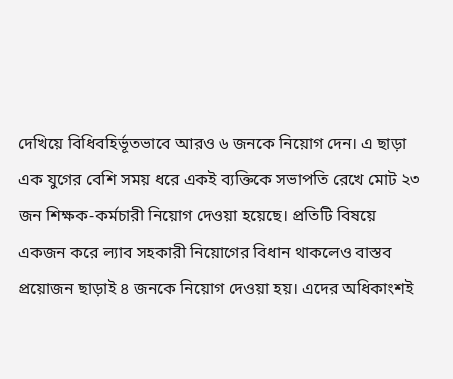দেখিয়ে বিধিবহির্ভূতভাবে আরও ৬ জনকে নিয়োগ দেন। এ ছাড়া এক যুগের বেশি সময় ধরে একই ব্যক্তিকে সভাপতি রেখে মোট ২৩ জন শিক্ষক-কর্মচারী নিয়োগ দেওয়া হয়েছে। প্রতিটি বিষয়ে একজন করে ল্যাব সহকারী নিয়োগের বিধান থাকলেও বাস্তব প্রয়োজন ছাড়াই ৪ জনকে নিয়োগ দেওয়া হয়। এদের অধিকাংশই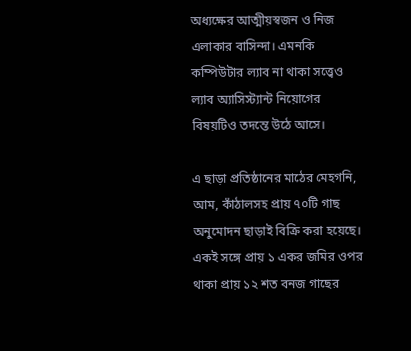অধ্যক্ষের আত্মীয়স্বজন ও নিজ এলাকার বাসিন্দা। এমনকি কম্পিউটার ল্যাব না থাকা সত্ত্বেও ল্যাব অ্যাসিস্ট্যান্ট নিয়োগের বিষয়টিও তদন্তে উঠে আসে।

এ ছাড়া প্রতিষ্ঠানের মাঠের মেহগনি, আম, কাঁঠালসহ প্রায় ৭০টি গাছ অনুমোদন ছাড়াই বিক্রি করা হয়েছে। একই সঙ্গে প্রায় ১ একর জমির ওপর থাকা প্রায় ১২ শত বনজ গাছের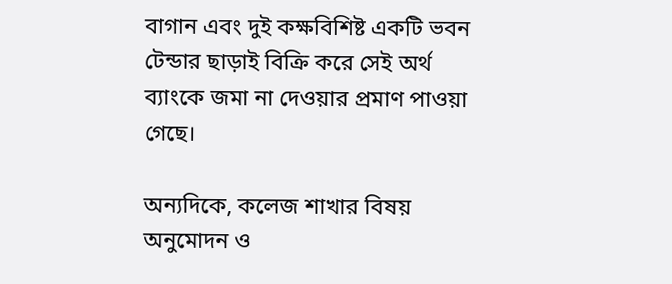বাগান এবং দুই কক্ষবিশিষ্ট একটি ভবন টেন্ডার ছাড়াই বিক্রি করে সেই অর্থ ব্যাংকে জমা না দেওয়ার প্রমাণ পাওয়া গেছে।

অন্যদিকে, কলেজ শাখার বিষয় অনুমোদন ও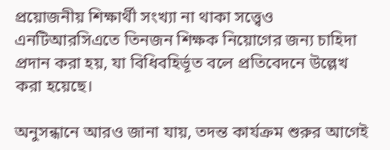প্রয়োজনীয় শিক্ষার্থী সংখ্যা না থাকা সত্ত্বেও এনটিআরসিএতে তিনজন শিক্ষক নিয়োগের জন্য চাহিদা প্রদান করা হয়, যা বিধিবহির্ভূত বলে প্রতিবেদনে উল্লেখ করা হয়েছে।

অনুসন্ধানে আরও জানা যায়, তদন্ত কার্যক্রম শুরুর আগেই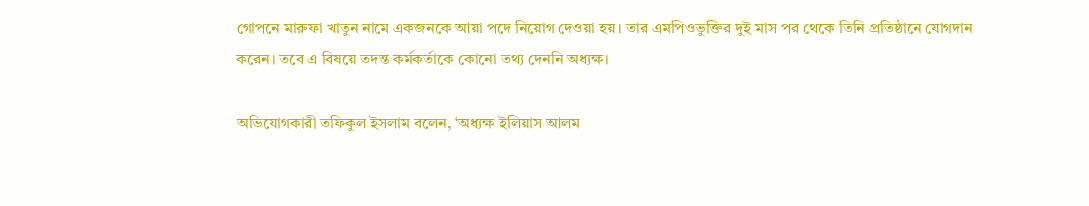গোপনে মারুফা খাতুন নামে একজনকে আয়া পদে নিয়োগ দেওয়া হয়। তার এমপিওভুক্তির দুই মাস পর থেকে তিনি প্রতিষ্ঠানে যোগদান করেন। তবে এ বিষয়ে তদন্ত কর্মকর্তাকে কোনো তথ্য দেননি অধ্যক্ষ।

অভিযোগকারী তফিকুল ইসলাম বলেন, ‘অধ্যক্ষ ইলিয়াস আলম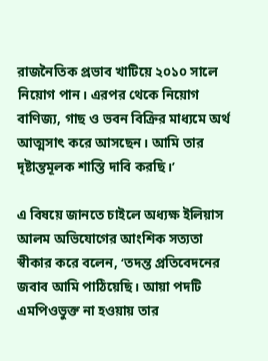রাজনৈতিক প্রভাব খাটিয়ে ২০১০ সালে নিয়োগ পান। এরপর থেকে নিয়োগ বাণিজ্য, গাছ ও ভবন বিক্রির মাধ্যমে অর্থ আত্মসাৎ করে আসছেন। আমি তার দৃষ্টান্তমূলক শাস্তি দাবি করছি।’

এ বিষয়ে জানতে চাইলে অধ্যক্ষ ইলিয়াস আলম অভিযোগের আংশিক সত্যতা স্বীকার করে বলেন, ‘তদন্ত প্রতিবেদনের জবাব আমি পাঠিয়েছি। আয়া পদটি এমপিওভুক্ত না হওয়ায় তার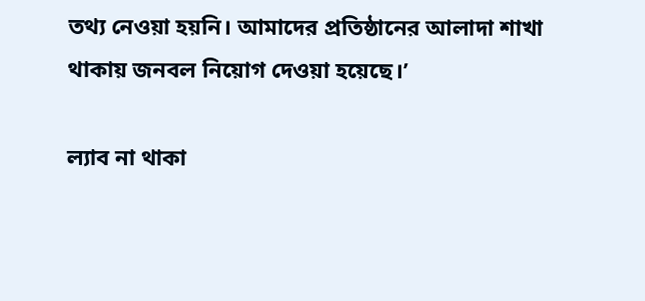তথ্য নেওয়া হয়নি। আমাদের প্রতিষ্ঠানের আলাদা শাখা থাকায় জনবল নিয়োগ দেওয়া হয়েছে।’

ল্যাব না থাকা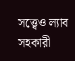সত্ত্বেও ল্যাব সহকারী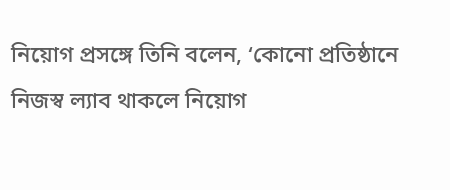নিয়োগ প্রসঙ্গে তিনি বলেন, ‘কোনো প্রতিষ্ঠানে নিজস্ব ল্যাব থাকলে নিয়োগ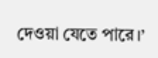দেওয়া যেতে পারে।’